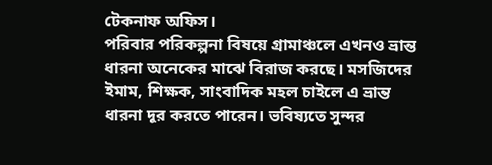টেকনাফ অফিস।
পরিবার পরিকল্পনা বিষয়ে গ্রামাঞ্চলে এখনও ভ্রান্ত ধারনা অনেকের মাঝে বিরাজ করছে। মসজিদের ইমাম, শিক্ষক, সাংবাদিক মহল চাইলে এ ভ্রান্ত ধারনা দূর করতে পারেন। ভবিষ্যতে সুন্দর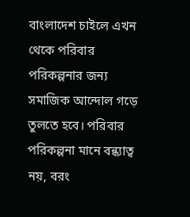বাংলাদেশ চাইলে এখন থেকে পরিবার পরিকল্পনার জন্য সমাজিক আন্দোল গড়ে তুলতে হবে। পরিবার পরিকল্পনা মানে বন্ধ্যাত্ব নয়, বরং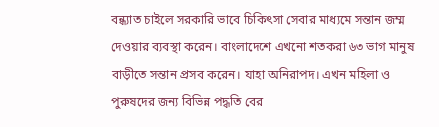বন্ধ্যাত চাইলে সরকারি ভাবে চিকিৎসা সেবার মাধ্যমে সন্তান জম্ম দেওয়ার ব্যবস্থা করেন। বাংলাদেশে এখনো শতকরা ৬৩ ভাগ মানুষ বাড়ীতে সন্তান প্রসব করেন। যাহা অনিরাপদ। এখন মহিলা ও পুরুষদের জন্য বিভিন্ন পদ্ধতি বের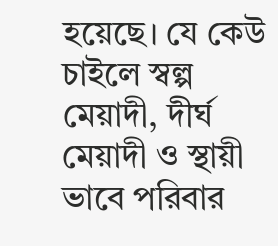হয়েছে। যে কেউ চাইলে স্বল্প মেয়াদী, দীর্ঘ মেয়াদী ও স্থায়ী ভাবে পরিবার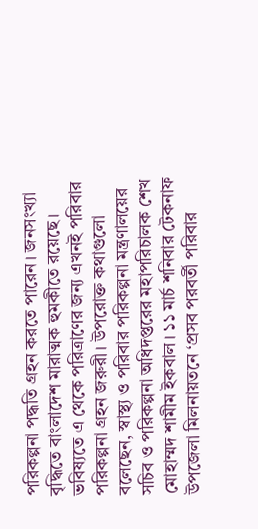পরিকল্পনা পদ্ধতি গ্রহন করতে পারেন। জনসংখ্যা বৃদ্ধিতে বাংলাদেশ মারাত্মক হুমকীতে রয়েছে। ভবিষ্যতে এ থেকে পরিত্রাণের জন্য এখনই পরিবার পরিকল্পনা গ্রহন জরুরী। উপরোক্ত কথাগুলো বলেছেন, স্বাস্থ্য ও পরিবার পরিকল্পনা মন্ত্রণালয়ের সচিব ও পরিকল্পনা অধিদপ্তরের মহাপরিচালক শেখ মোহাম্মদ শামীম ইকবাল। ১১ মার্চ শনিবার টেকনাফ উপজেলা মিলনায়তনে ‘প্রসব পরবর্তী পরিবার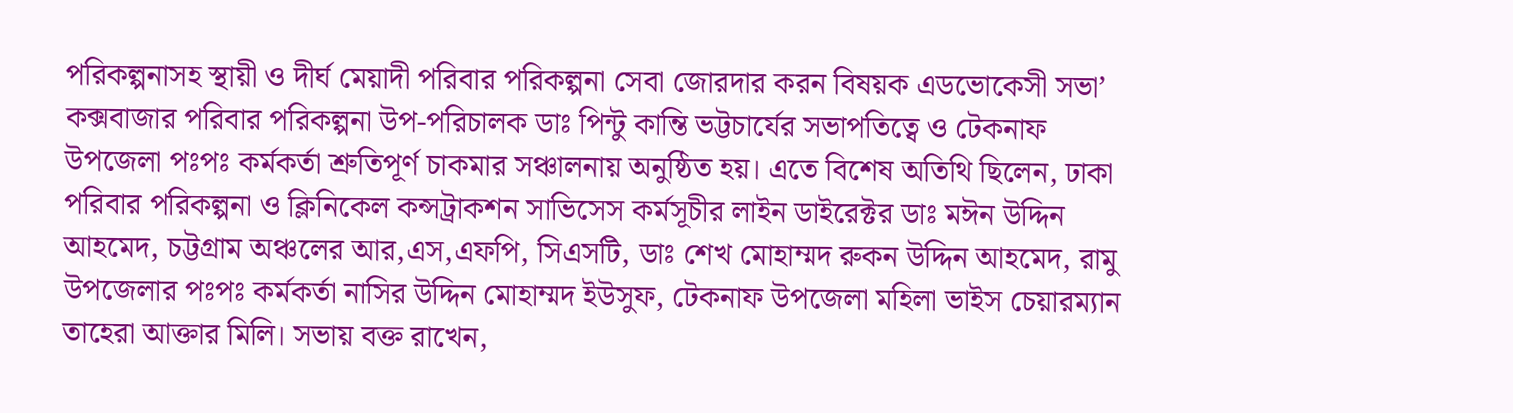পরিকল্পনাসহ স্থায়ী ও দীর্ঘ মেয়াদী পরিবার পরিকল্পনা সেবা জোরদার করন বিষয়ক এডভোকেসী সভা’ কক্সবাজার পরিবার পরিকল্পনা উপ-পরিচালক ডাঃ পিন্টু কান্তি ভট্টচার্যের সভাপতিত্বে ও টেকনাফ উপজেলা পঃপঃ কর্মকর্তা শ্রুতিপূর্ণ চাকমার সঞ্চালনায় অনুষ্ঠিত হয়। এতে বিশেষ অতিথি ছিলেন, ঢাকা পরিবার পরিকল্পনা ও ক্লিনিকেল কন্সট্রাকশন সাভিসেস কর্মসূচীর লাইন ডাইরেক্টর ডাঃ মঈন উদ্দিন আহমেদ, চট্টগ্রাম অঞ্চলের আর,এস,এফপি, সিএসটি, ডাঃ শেখ মোহাম্মদ রুকন উদ্দিন আহমেদ, রামু উপজেলার পঃপঃ কর্মকর্তা নাসির উদ্দিন মোহাম্মদ ইউসুফ, টেকনাফ উপজেলা মহিলা ভাইস চেয়ারম্যান তাহেরা আক্তার মিলি। সভায় বক্ত রাখেন,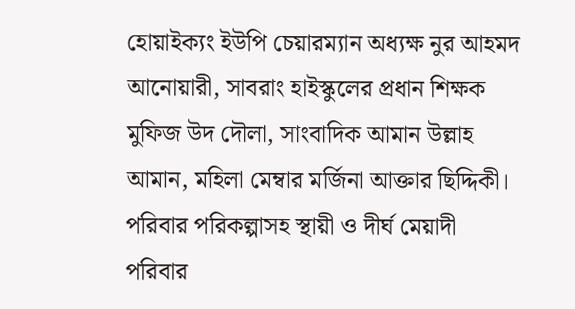হোয়াইক্যং ইউপি চেয়ারম্যান অধ্যক্ষ নুর আহমদ আনোয়ারী, সাবরাং হাইস্কুলের প্রধান শিক্ষক মুফিজ উদ দৌলা, সাংবাদিক আমান উল্লাহ আমান, মহিলা মেম্বার মর্জিনা আক্তার ছিদ্দিকী।
পরিবার পরিকল্পাসহ স্থায়ী ও দীর্ঘ মেয়াদী পরিবার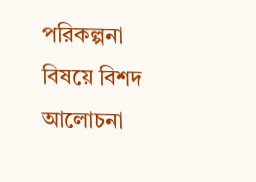পরিকল্পনা বিষয়ে বিশদ আলোচনা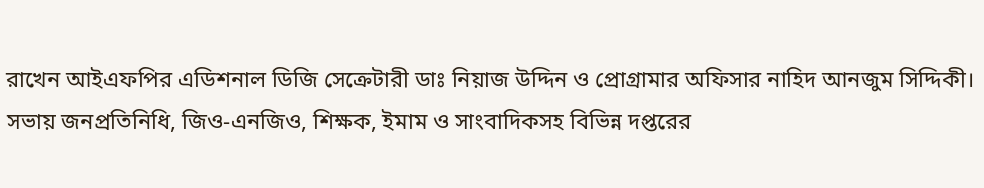রাখেন আইএফপির এডিশনাল ডিজি সেক্রেটারী ডাঃ নিয়াজ উদ্দিন ও প্রোগ্রামার অফিসার নাহিদ আনজুম সিদ্দিকী।
সভায় জনপ্রতিনিধি, জিও-এনজিও, শিক্ষক, ইমাম ও সাংবাদিকসহ বিভিন্ন দপ্তরের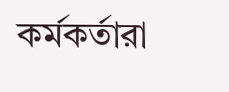কর্মকর্তারা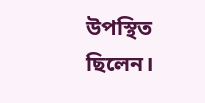উপস্থিত ছিলেন।